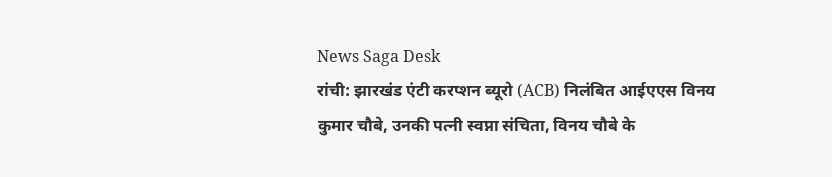News Saga Desk
रांची: झारखंड एंटी करप्शन ब्यूरो (ACB) निलंबित आईएएस विनय कुमार चौबे, उनकी पत्नी स्वप्ना संचिता, विनय चौबे के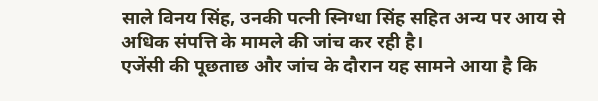साले विनय सिंह, उनकी पत्नी स्निग्धा सिंह सहित अन्य पर आय से अधिक संपत्ति के मामले की जांच कर रही है।
एजेंसी की पूछताछ और जांच के दौरान यह सामने आया है कि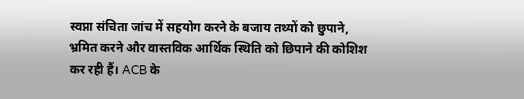स्वप्ना संचिता जांच में सहयोग करने के बजाय तथ्यों को छुपाने, भ्रमित करने और वास्तविक आर्थिक स्थिति को छिपाने की कोशिश कर रही हैं। ACB के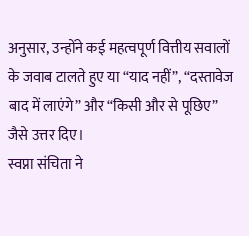अनुसार, उन्होंने कई महत्वपूर्ण वित्तीय सवालों के जवाब टालते हुए या “याद नहीं”, “दस्तावेज बाद में लाएंगे” और “किसी और से पूछिए” जैसे उत्तर दिए।
स्वप्ना संचिता ने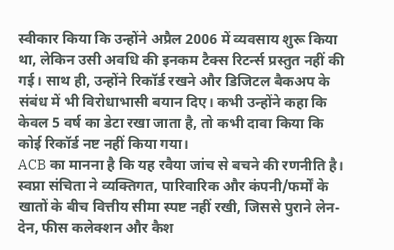स्वीकार किया कि उन्होंने अप्रैल 2006 में व्यवसाय शुरू किया था, लेकिन उसी अवधि की इनकम टैक्स रिटर्न्स प्रस्तुत नहीं की गई। साथ ही, उन्होंने रिकॉर्ड रखने और डिजिटल बैकअप के संबंध में भी विरोधाभासी बयान दिए। कभी उन्होंने कहा कि केवल 5 वर्ष का डेटा रखा जाता है, तो कभी दावा किया कि कोई रिकॉर्ड नष्ट नहीं किया गया।
ACB का मानना है कि यह रवैया जांच से बचने की रणनीति है। स्वप्ना संचिता ने व्यक्तिगत, पारिवारिक और कंपनी/फर्मों के खातों के बीच वित्तीय सीमा स्पष्ट नहीं रखी, जिससे पुराने लेन-देन, फीस कलेक्शन और कैश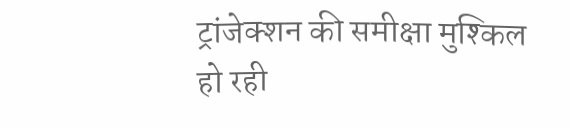ट्रांजेक्शन की समीक्षा मुश्किल हो रही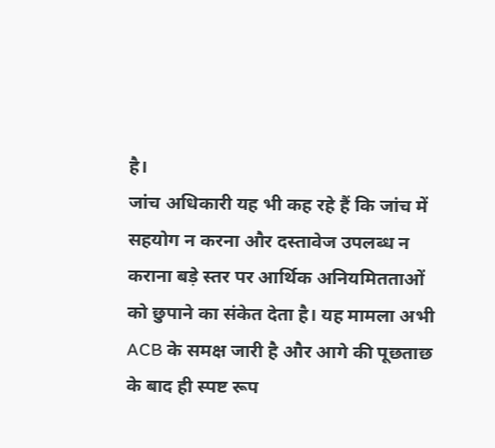है।
जांच अधिकारी यह भी कह रहे हैं कि जांच में सहयोग न करना और दस्तावेज उपलब्ध न कराना बड़े स्तर पर आर्थिक अनियमितताओं को छुपाने का संकेत देता है। यह मामला अभी ACB के समक्ष जारी है और आगे की पूछताछ के बाद ही स्पष्ट रूप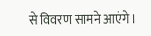से विवरण सामने आएंगे।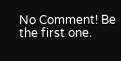No Comment! Be the first one.